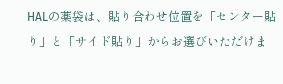HALの薬袋は、貼り合わせ位置を「センター貼り」と「サイド貼り」からお選びいただけま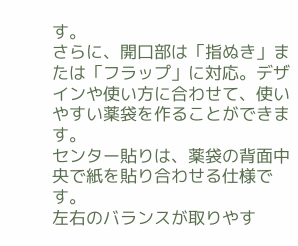す。
さらに、開口部は「指ぬき」または「フラップ」に対応。デザインや使い方に合わせて、使いやすい薬袋を作ることができます。
センター貼りは、薬袋の背面中央で紙を貼り合わせる仕様です。
左右のバランスが取りやす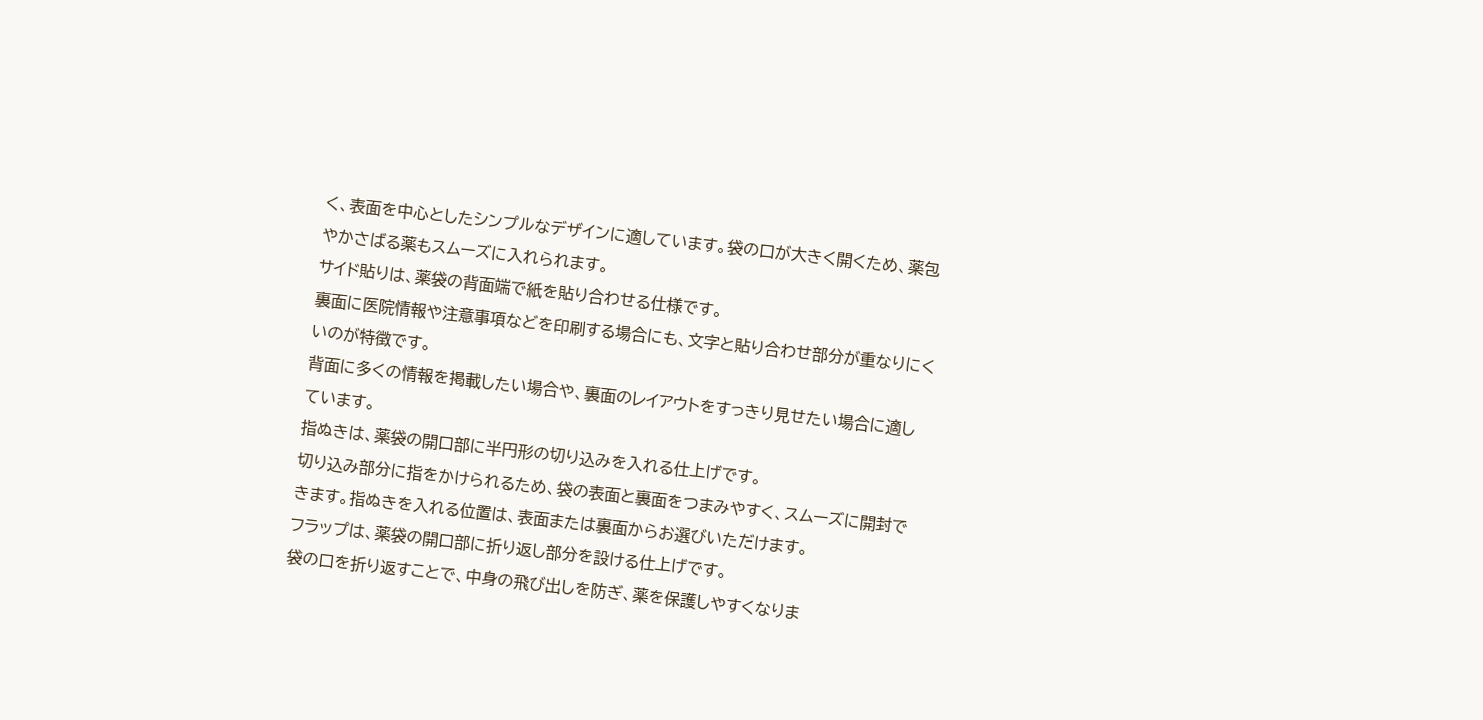く、表面を中心としたシンプルなデザインに適しています。袋の口が大きく開くため、薬包やかさばる薬もスムーズに入れられます。
サイド貼りは、薬袋の背面端で紙を貼り合わせる仕様です。
裏面に医院情報や注意事項などを印刷する場合にも、文字と貼り合わせ部分が重なりにくいのが特徴です。
背面に多くの情報を掲載したい場合や、裏面のレイアウトをすっきり見せたい場合に適しています。
指ぬきは、薬袋の開口部に半円形の切り込みを入れる仕上げです。
切り込み部分に指をかけられるため、袋の表面と裏面をつまみやすく、スムーズに開封できます。指ぬきを入れる位置は、表面または裏面からお選びいただけます。
フラップは、薬袋の開口部に折り返し部分を設ける仕上げです。
袋の口を折り返すことで、中身の飛び出しを防ぎ、薬を保護しやすくなりま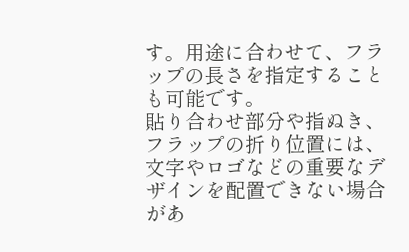す。用途に合わせて、フラップの長さを指定することも可能です。
貼り合わせ部分や指ぬき、フラップの折り位置には、文字やロゴなどの重要なデザインを配置できない場合があ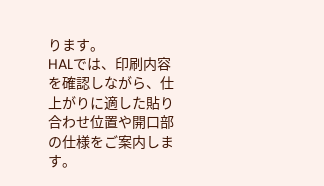ります。
HALでは、印刷内容を確認しながら、仕上がりに適した貼り合わせ位置や開口部の仕様をご案内します。